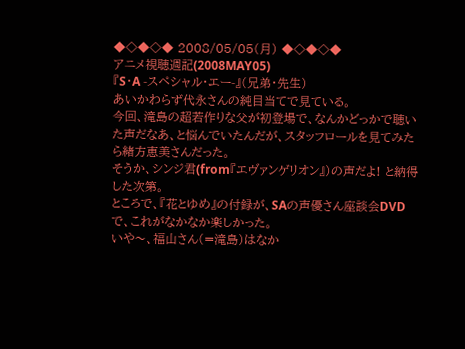◆◇◆◇◆ 2008/05/05(月) ◆◇◆◇◆
アニメ視聴週記(2008MAY05)
『S・A -スペシャル・エー-』(兄弟・先生)
あいかわらず代永さんの純目当てで見ている。
今回、滝島の超若作りな父が初登場で、なんかどっかで聴いた声だなあ、と悩んでいたんだが、スタッフロールを見てみたら緒方恵美さんだった。
そうか、シンジ君(from『エヴァンゲリオン』)の声だよ! と納得した次第。
ところで、『花とゆめ』の付録が、SAの声優さん座談会DVDで、これがなかなか楽しかった。
いや〜、福山さん(=滝島)はなか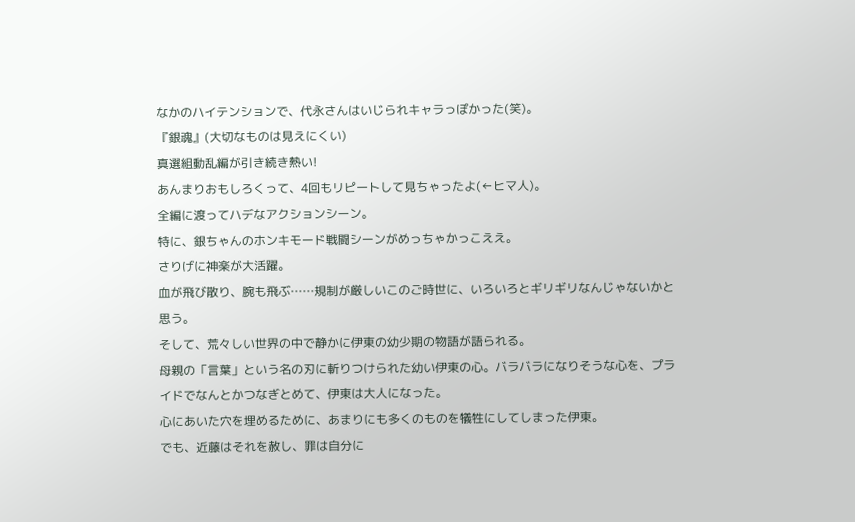なかのハイテンションで、代永さんはいじられキャラっぽかった(笑)。
『銀魂』(大切なものは見えにくい)
真選組動乱編が引き続き熱い!
あんまりおもしろくって、4回もリピートして見ちゃったよ(←ヒマ人)。
全編に渡ってハデなアクションシーン。
特に、銀ちゃんのホンキモード戦闘シーンがめっちゃかっこええ。
さりげに神楽が大活躍。
血が飛び散り、腕も飛ぶ……規制が厳しいこのご時世に、いろいろとギリギリなんじゃないかと思う。
そして、荒々しい世界の中で静かに伊東の幼少期の物語が語られる。
母親の「言葉」という名の刃に斬りつけられた幼い伊東の心。バラバラになりそうな心を、プライドでなんとかつなぎとめて、伊東は大人になった。
心にあいた穴を埋めるために、あまりにも多くのものを犠牲にしてしまった伊東。
でも、近藤はそれを赦し、罪は自分に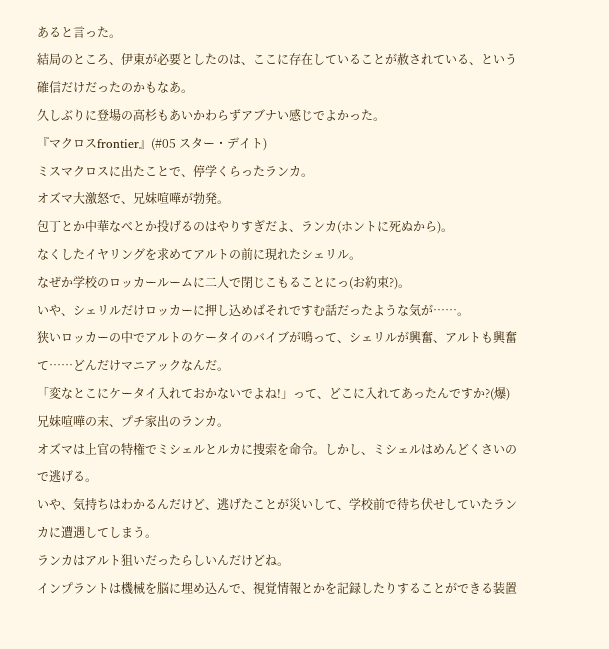あると言った。
結局のところ、伊東が必要としたのは、ここに存在していることが赦されている、という確信だけだったのかもなあ。
久しぶりに登場の高杉もあいかわらずアブナい感じでよかった。
『マクロスfrontier』(#05 スター・デイト)
ミスマクロスに出たことで、停学くらったランカ。
オズマ大激怒で、兄妹喧嘩が勃発。
包丁とか中華なべとか投げるのはやりすぎだよ、ランカ(ホントに死ぬから)。
なくしたイヤリングを求めてアルトの前に現れたシェリル。
なぜか学校のロッカールームに二人で閉じこもることにっ(お約束?)。
いや、シェリルだけロッカーに押し込めばそれですむ話だったような気が……。
狭いロッカーの中でアルトのケータイのバイブが鳴って、シェリルが興奮、アルトも興奮て……どんだけマニアックなんだ。
「変なとこにケータイ入れておかないでよね!」って、どこに入れてあったんですか?(爆)
兄妹喧嘩の末、プチ家出のランカ。
オズマは上官の特権でミシェルとルカに捜索を命令。しかし、ミシェルはめんどくさいので逃げる。
いや、気持ちはわかるんだけど、逃げたことが災いして、学校前で待ち伏せしていたランカに遭遇してしまう。
ランカはアルト狙いだったらしいんだけどね。
インプラントは機械を脳に埋め込んで、視覚情報とかを記録したりすることができる装置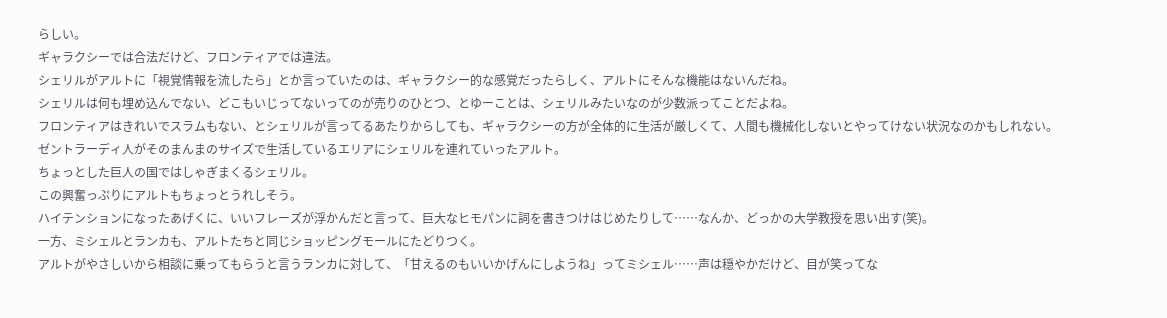らしい。
ギャラクシーでは合法だけど、フロンティアでは違法。
シェリルがアルトに「視覚情報を流したら」とか言っていたのは、ギャラクシー的な感覚だったらしく、アルトにそんな機能はないんだね。
シェリルは何も埋め込んでない、どこもいじってないってのが売りのひとつ、とゆーことは、シェリルみたいなのが少数派ってことだよね。
フロンティアはきれいでスラムもない、とシェリルが言ってるあたりからしても、ギャラクシーの方が全体的に生活が厳しくて、人間も機械化しないとやってけない状況なのかもしれない。
ゼントラーディ人がそのまんまのサイズで生活しているエリアにシェリルを連れていったアルト。
ちょっとした巨人の国ではしゃぎまくるシェリル。
この興奮っぷりにアルトもちょっとうれしそう。
ハイテンションになったあげくに、いいフレーズが浮かんだと言って、巨大なヒモパンに詞を書きつけはじめたりして……なんか、どっかの大学教授を思い出す(笑)。
一方、ミシェルとランカも、アルトたちと同じショッピングモールにたどりつく。
アルトがやさしいから相談に乗ってもらうと言うランカに対して、「甘えるのもいいかげんにしようね」ってミシェル……声は穏やかだけど、目が笑ってな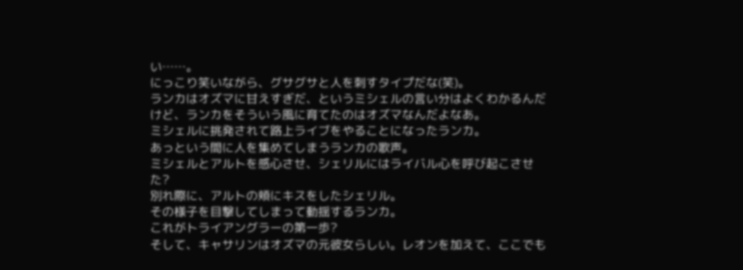い……。
にっこり笑いながら、グサグサと人を刺すタイプだな(笑)。
ランカはオズマに甘えすぎだ、というミシェルの言い分はよくわかるんだけど、ランカをそういう風に育てたのはオズマなんだよなあ。
ミシェルに挑発されて路上ライブをやることになったランカ。
あっという間に人を集めてしまうランカの歌声。
ミシェルとアルトを感心させ、シェリルにはライバル心を呼び起こさせた?
別れ際に、アルトの頬にキスをしたシェリル。
その様子を目撃してしまって動揺するランカ。
これがトライアングラーの第一歩?
そして、キャサリンはオズマの元彼女らしい。レオンを加えて、ここでも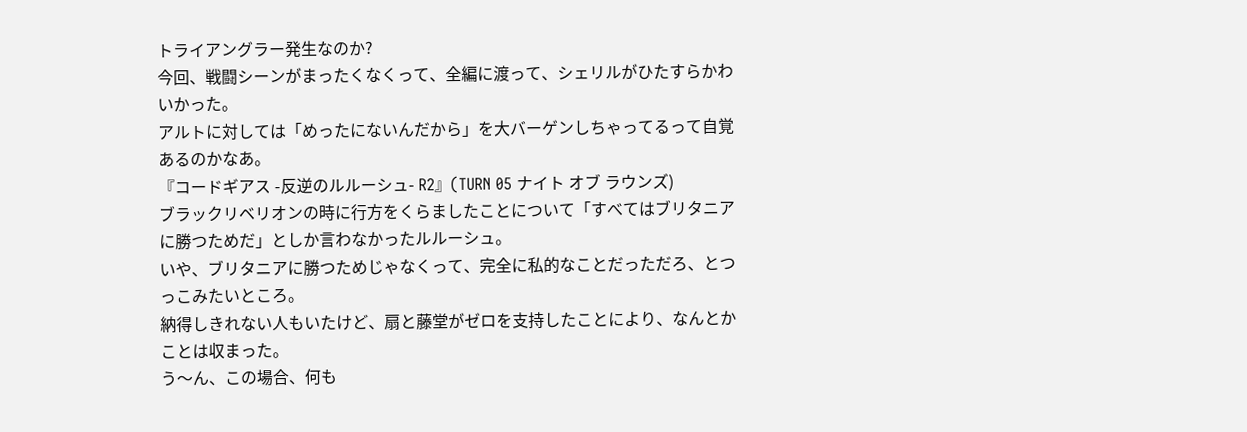トライアングラー発生なのか?
今回、戦闘シーンがまったくなくって、全編に渡って、シェリルがひたすらかわいかった。
アルトに対しては「めったにないんだから」を大バーゲンしちゃってるって自覚あるのかなあ。
『コードギアス -反逆のルルーシュ- R2』(TURN 05 ナイト オブ ラウンズ)
ブラックリベリオンの時に行方をくらましたことについて「すべてはブリタニアに勝つためだ」としか言わなかったルルーシュ。
いや、ブリタニアに勝つためじゃなくって、完全に私的なことだっただろ、とつっこみたいところ。
納得しきれない人もいたけど、扇と藤堂がゼロを支持したことにより、なんとかことは収まった。
う〜ん、この場合、何も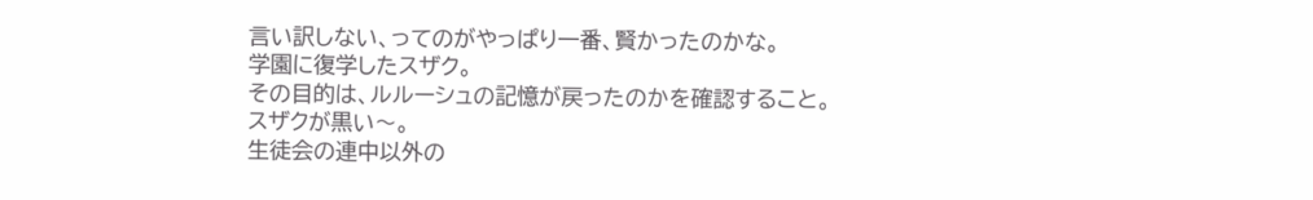言い訳しない、ってのがやっぱり一番、賢かったのかな。
学園に復学したスザク。
その目的は、ルルーシュの記憶が戻ったのかを確認すること。
スザクが黒い〜。
生徒会の連中以外の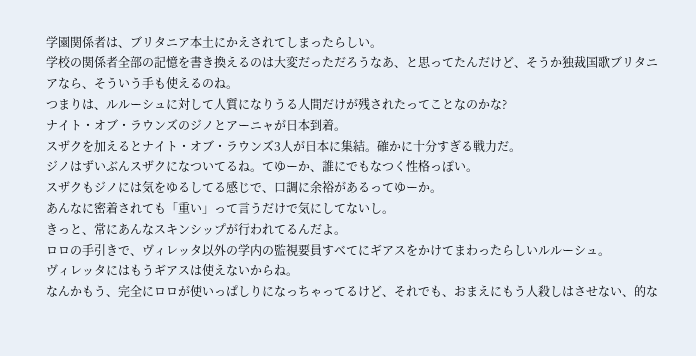学園関係者は、ブリタニア本土にかえされてしまったらしい。
学校の関係者全部の記憶を書き換えるのは大変だっただろうなあ、と思ってたんだけど、そうか独裁国歌ブリタニアなら、そういう手も使えるのね。
つまりは、ルルーシュに対して人質になりうる人間だけが残されたってことなのかな?
ナイト・オブ・ラウンズのジノとアーニャが日本到着。
スザクを加えるとナイト・オブ・ラウンズ3人が日本に集結。確かに十分すぎる戦力だ。
ジノはずいぶんスザクになついてるね。てゆーか、誰にでもなつく性格っぽい。
スザクもジノには気をゆるしてる感じで、口調に余裕があるってゆーか。
あんなに密着されても「重い」って言うだけで気にしてないし。
きっと、常にあんなスキンシップが行われてるんだよ。
ロロの手引きで、ヴィレッタ以外の学内の監視要員すべてにギアスをかけてまわったらしいルルーシュ。
ヴィレッタにはもうギアスは使えないからね。
なんかもう、完全にロロが使いっぱしりになっちゃってるけど、それでも、おまえにもう人殺しはさせない、的な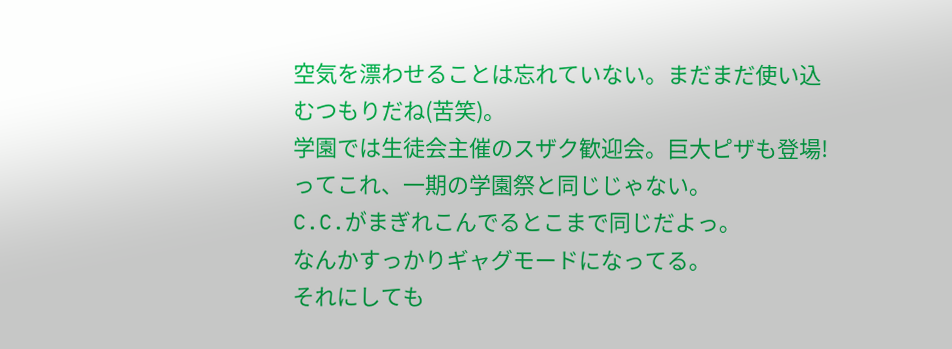空気を漂わせることは忘れていない。まだまだ使い込むつもりだね(苦笑)。
学園では生徒会主催のスザク歓迎会。巨大ピザも登場!
ってこれ、一期の学園祭と同じじゃない。
C.C.がまぎれこんでるとこまで同じだよっ。
なんかすっかりギャグモードになってる。
それにしても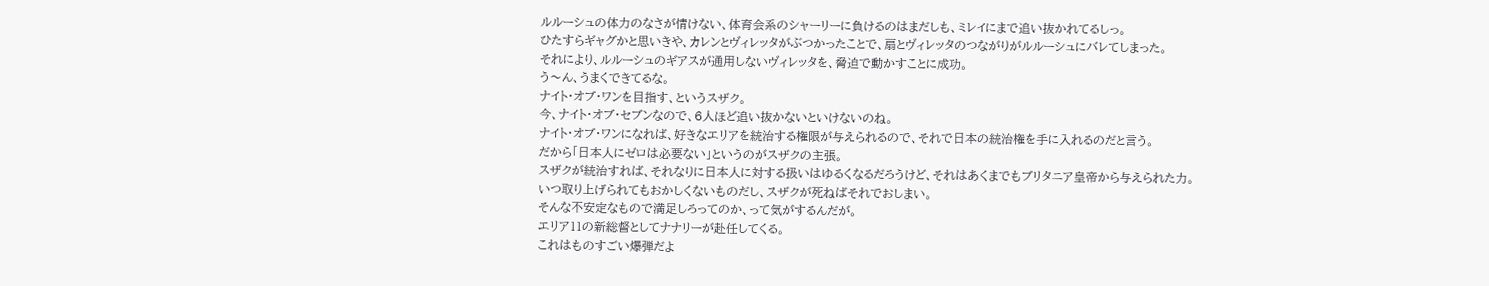ルルーシュの体力のなさが情けない、体育会系のシャーリーに負けるのはまだしも、ミレイにまで追い抜かれてるしっ。
ひたすらギャグかと思いきや、カレンとヴィレッタがぶつかったことで、扇とヴィレッタのつながりがルルーシュにバレてしまった。
それにより、ルルーシュのギアスが通用しないヴィレッタを、脅迫で動かすことに成功。
う〜ん、うまくできてるな。
ナイト・オブ・ワンを目指す、というスザク。
今、ナイト・オブ・セブンなので、6人ほど追い抜かないといけないのね。
ナイト・オブ・ワンになれば、好きなエリアを統治する権限が与えられるので、それで日本の統治権を手に入れるのだと言う。
だから「日本人にゼロは必要ない」というのがスザクの主張。
スザクが統治すれば、それなりに日本人に対する扱いはゆるくなるだろうけど、それはあくまでもブリタニア皇帝から与えられた力。
いつ取り上げられてもおかしくないものだし、スザクが死ねばそれでおしまい。
そんな不安定なもので満足しろってのか、って気がするんだが。
エリア11の新総督としてナナリーが赴任してくる。
これはものすごい爆弾だよ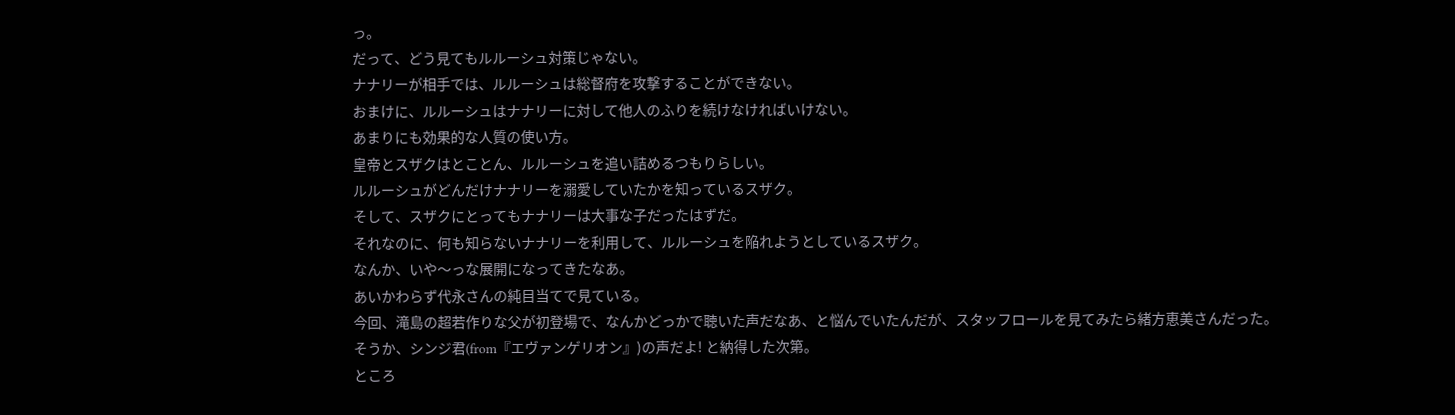っ。
だって、どう見てもルルーシュ対策じゃない。
ナナリーが相手では、ルルーシュは総督府を攻撃することができない。
おまけに、ルルーシュはナナリーに対して他人のふりを続けなければいけない。
あまりにも効果的な人質の使い方。
皇帝とスザクはとことん、ルルーシュを追い詰めるつもりらしい。
ルルーシュがどんだけナナリーを溺愛していたかを知っているスザク。
そして、スザクにとってもナナリーは大事な子だったはずだ。
それなのに、何も知らないナナリーを利用して、ルルーシュを陥れようとしているスザク。
なんか、いや〜っな展開になってきたなあ。
あいかわらず代永さんの純目当てで見ている。
今回、滝島の超若作りな父が初登場で、なんかどっかで聴いた声だなあ、と悩んでいたんだが、スタッフロールを見てみたら緒方恵美さんだった。
そうか、シンジ君(from『エヴァンゲリオン』)の声だよ! と納得した次第。
ところ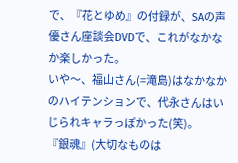で、『花とゆめ』の付録が、SAの声優さん座談会DVDで、これがなかなか楽しかった。
いや〜、福山さん(=滝島)はなかなかのハイテンションで、代永さんはいじられキャラっぽかった(笑)。
『銀魂』(大切なものは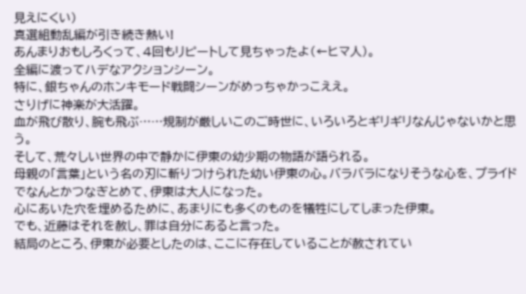見えにくい)
真選組動乱編が引き続き熱い!
あんまりおもしろくって、4回もリピートして見ちゃったよ(←ヒマ人)。
全編に渡ってハデなアクションシーン。
特に、銀ちゃんのホンキモード戦闘シーンがめっちゃかっこええ。
さりげに神楽が大活躍。
血が飛び散り、腕も飛ぶ……規制が厳しいこのご時世に、いろいろとギリギリなんじゃないかと思う。
そして、荒々しい世界の中で静かに伊東の幼少期の物語が語られる。
母親の「言葉」という名の刃に斬りつけられた幼い伊東の心。バラバラになりそうな心を、プライドでなんとかつなぎとめて、伊東は大人になった。
心にあいた穴を埋めるために、あまりにも多くのものを犠牲にしてしまった伊東。
でも、近藤はそれを赦し、罪は自分にあると言った。
結局のところ、伊東が必要としたのは、ここに存在していることが赦されてい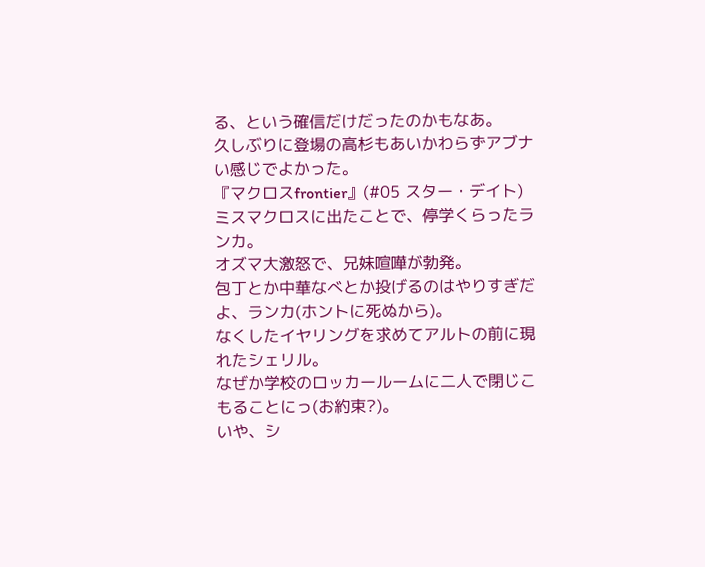る、という確信だけだったのかもなあ。
久しぶりに登場の高杉もあいかわらずアブナい感じでよかった。
『マクロスfrontier』(#05 スター・デイト)
ミスマクロスに出たことで、停学くらったランカ。
オズマ大激怒で、兄妹喧嘩が勃発。
包丁とか中華なべとか投げるのはやりすぎだよ、ランカ(ホントに死ぬから)。
なくしたイヤリングを求めてアルトの前に現れたシェリル。
なぜか学校のロッカールームに二人で閉じこもることにっ(お約束?)。
いや、シ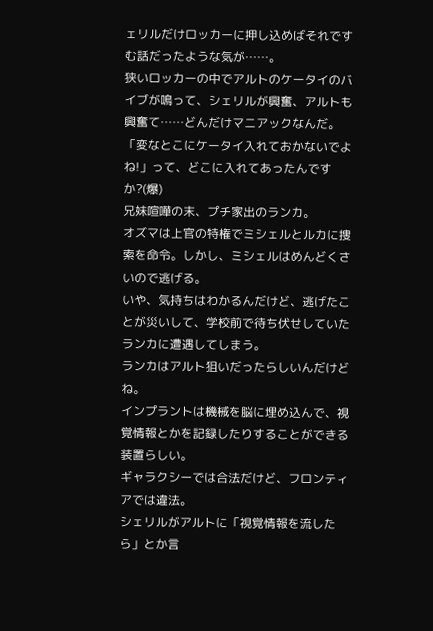ェリルだけロッカーに押し込めばそれですむ話だったような気が……。
狭いロッカーの中でアルトのケータイのバイブが鳴って、シェリルが興奮、アルトも興奮て……どんだけマニアックなんだ。
「変なとこにケータイ入れておかないでよね!」って、どこに入れてあったんですか?(爆)
兄妹喧嘩の末、プチ家出のランカ。
オズマは上官の特権でミシェルとルカに捜索を命令。しかし、ミシェルはめんどくさいので逃げる。
いや、気持ちはわかるんだけど、逃げたことが災いして、学校前で待ち伏せしていたランカに遭遇してしまう。
ランカはアルト狙いだったらしいんだけどね。
インプラントは機械を脳に埋め込んで、視覚情報とかを記録したりすることができる装置らしい。
ギャラクシーでは合法だけど、フロンティアでは違法。
シェリルがアルトに「視覚情報を流したら」とか言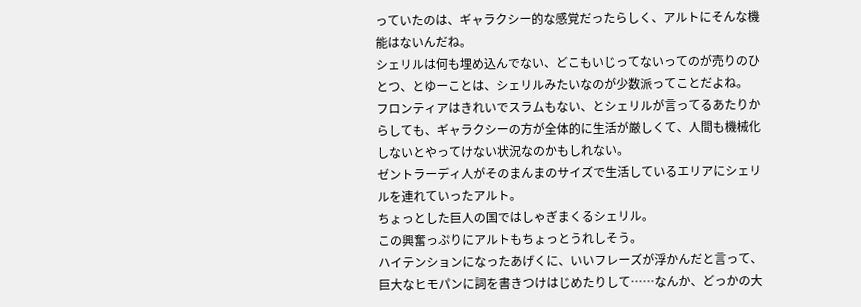っていたのは、ギャラクシー的な感覚だったらしく、アルトにそんな機能はないんだね。
シェリルは何も埋め込んでない、どこもいじってないってのが売りのひとつ、とゆーことは、シェリルみたいなのが少数派ってことだよね。
フロンティアはきれいでスラムもない、とシェリルが言ってるあたりからしても、ギャラクシーの方が全体的に生活が厳しくて、人間も機械化しないとやってけない状況なのかもしれない。
ゼントラーディ人がそのまんまのサイズで生活しているエリアにシェリルを連れていったアルト。
ちょっとした巨人の国ではしゃぎまくるシェリル。
この興奮っぷりにアルトもちょっとうれしそう。
ハイテンションになったあげくに、いいフレーズが浮かんだと言って、巨大なヒモパンに詞を書きつけはじめたりして……なんか、どっかの大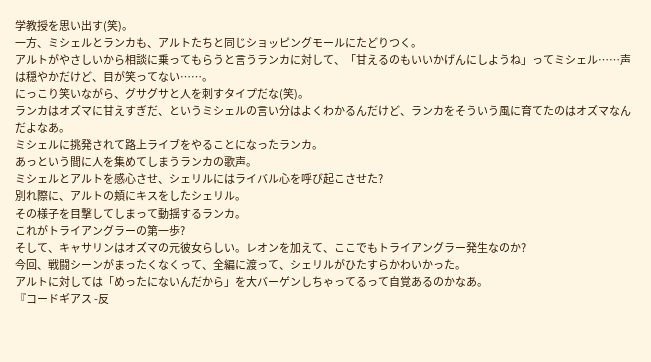学教授を思い出す(笑)。
一方、ミシェルとランカも、アルトたちと同じショッピングモールにたどりつく。
アルトがやさしいから相談に乗ってもらうと言うランカに対して、「甘えるのもいいかげんにしようね」ってミシェル……声は穏やかだけど、目が笑ってない……。
にっこり笑いながら、グサグサと人を刺すタイプだな(笑)。
ランカはオズマに甘えすぎだ、というミシェルの言い分はよくわかるんだけど、ランカをそういう風に育てたのはオズマなんだよなあ。
ミシェルに挑発されて路上ライブをやることになったランカ。
あっという間に人を集めてしまうランカの歌声。
ミシェルとアルトを感心させ、シェリルにはライバル心を呼び起こさせた?
別れ際に、アルトの頬にキスをしたシェリル。
その様子を目撃してしまって動揺するランカ。
これがトライアングラーの第一歩?
そして、キャサリンはオズマの元彼女らしい。レオンを加えて、ここでもトライアングラー発生なのか?
今回、戦闘シーンがまったくなくって、全編に渡って、シェリルがひたすらかわいかった。
アルトに対しては「めったにないんだから」を大バーゲンしちゃってるって自覚あるのかなあ。
『コードギアス -反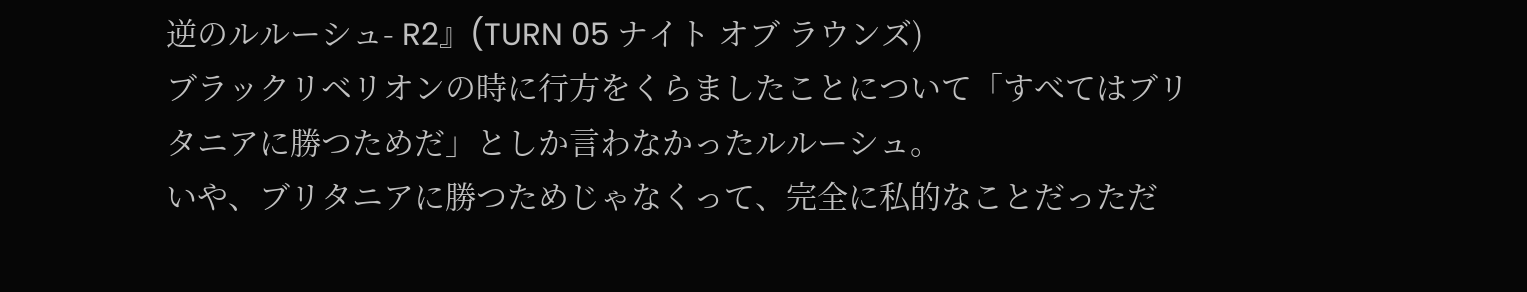逆のルルーシュ- R2』(TURN 05 ナイト オブ ラウンズ)
ブラックリベリオンの時に行方をくらましたことについて「すべてはブリタニアに勝つためだ」としか言わなかったルルーシュ。
いや、ブリタニアに勝つためじゃなくって、完全に私的なことだっただ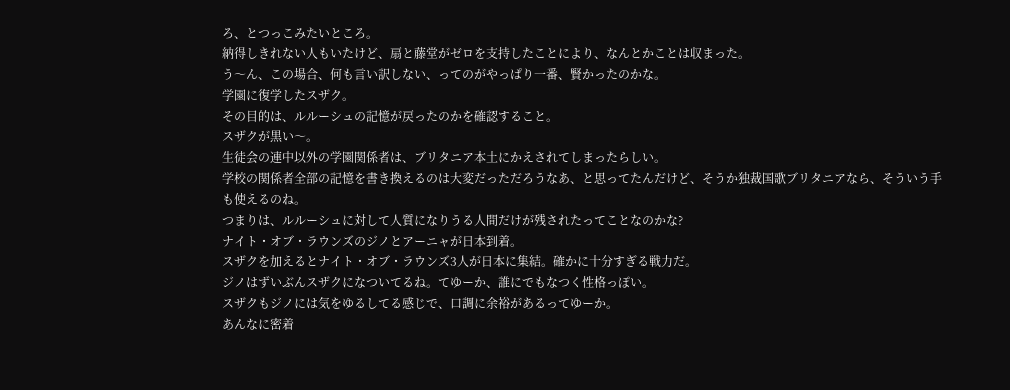ろ、とつっこみたいところ。
納得しきれない人もいたけど、扇と藤堂がゼロを支持したことにより、なんとかことは収まった。
う〜ん、この場合、何も言い訳しない、ってのがやっぱり一番、賢かったのかな。
学園に復学したスザク。
その目的は、ルルーシュの記憶が戻ったのかを確認すること。
スザクが黒い〜。
生徒会の連中以外の学園関係者は、ブリタニア本土にかえされてしまったらしい。
学校の関係者全部の記憶を書き換えるのは大変だっただろうなあ、と思ってたんだけど、そうか独裁国歌ブリタニアなら、そういう手も使えるのね。
つまりは、ルルーシュに対して人質になりうる人間だけが残されたってことなのかな?
ナイト・オブ・ラウンズのジノとアーニャが日本到着。
スザクを加えるとナイト・オブ・ラウンズ3人が日本に集結。確かに十分すぎる戦力だ。
ジノはずいぶんスザクになついてるね。てゆーか、誰にでもなつく性格っぽい。
スザクもジノには気をゆるしてる感じで、口調に余裕があるってゆーか。
あんなに密着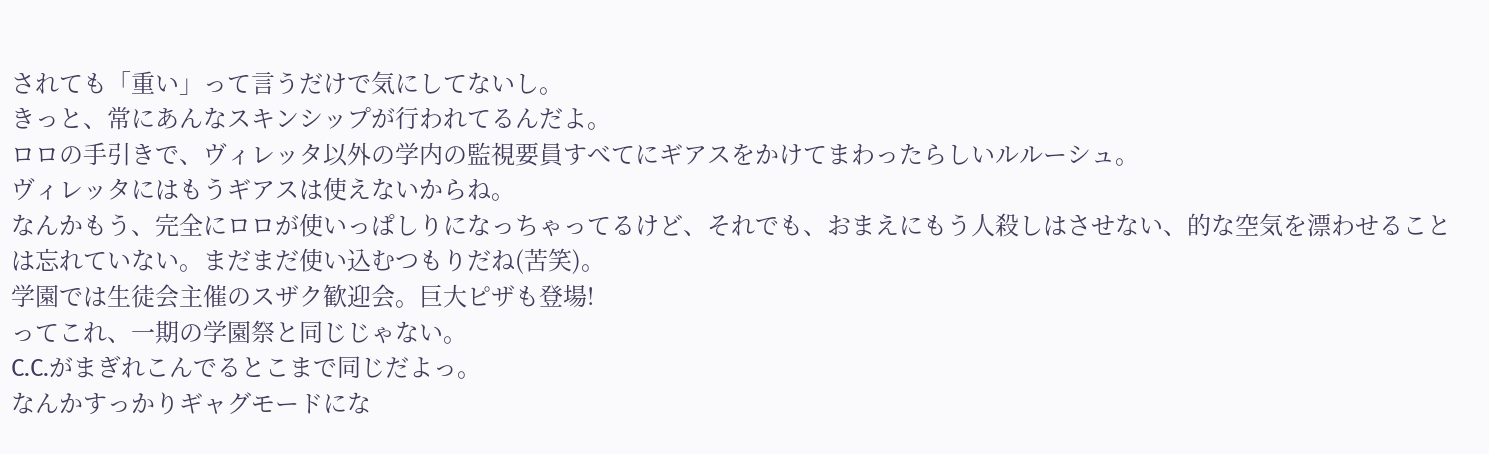されても「重い」って言うだけで気にしてないし。
きっと、常にあんなスキンシップが行われてるんだよ。
ロロの手引きで、ヴィレッタ以外の学内の監視要員すべてにギアスをかけてまわったらしいルルーシュ。
ヴィレッタにはもうギアスは使えないからね。
なんかもう、完全にロロが使いっぱしりになっちゃってるけど、それでも、おまえにもう人殺しはさせない、的な空気を漂わせることは忘れていない。まだまだ使い込むつもりだね(苦笑)。
学園では生徒会主催のスザク歓迎会。巨大ピザも登場!
ってこれ、一期の学園祭と同じじゃない。
C.C.がまぎれこんでるとこまで同じだよっ。
なんかすっかりギャグモードにな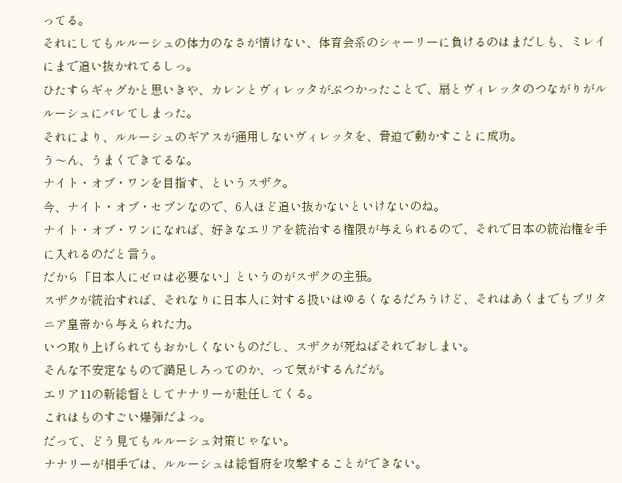ってる。
それにしてもルルーシュの体力のなさが情けない、体育会系のシャーリーに負けるのはまだしも、ミレイにまで追い抜かれてるしっ。
ひたすらギャグかと思いきや、カレンとヴィレッタがぶつかったことで、扇とヴィレッタのつながりがルルーシュにバレてしまった。
それにより、ルルーシュのギアスが通用しないヴィレッタを、脅迫で動かすことに成功。
う〜ん、うまくできてるな。
ナイト・オブ・ワンを目指す、というスザク。
今、ナイト・オブ・セブンなので、6人ほど追い抜かないといけないのね。
ナイト・オブ・ワンになれば、好きなエリアを統治する権限が与えられるので、それで日本の統治権を手に入れるのだと言う。
だから「日本人にゼロは必要ない」というのがスザクの主張。
スザクが統治すれば、それなりに日本人に対する扱いはゆるくなるだろうけど、それはあくまでもブリタニア皇帝から与えられた力。
いつ取り上げられてもおかしくないものだし、スザクが死ねばそれでおしまい。
そんな不安定なもので満足しろってのか、って気がするんだが。
エリア11の新総督としてナナリーが赴任してくる。
これはものすごい爆弾だよっ。
だって、どう見てもルルーシュ対策じゃない。
ナナリーが相手では、ルルーシュは総督府を攻撃することができない。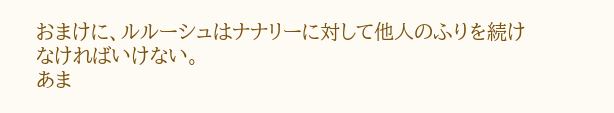おまけに、ルルーシュはナナリーに対して他人のふりを続けなければいけない。
あま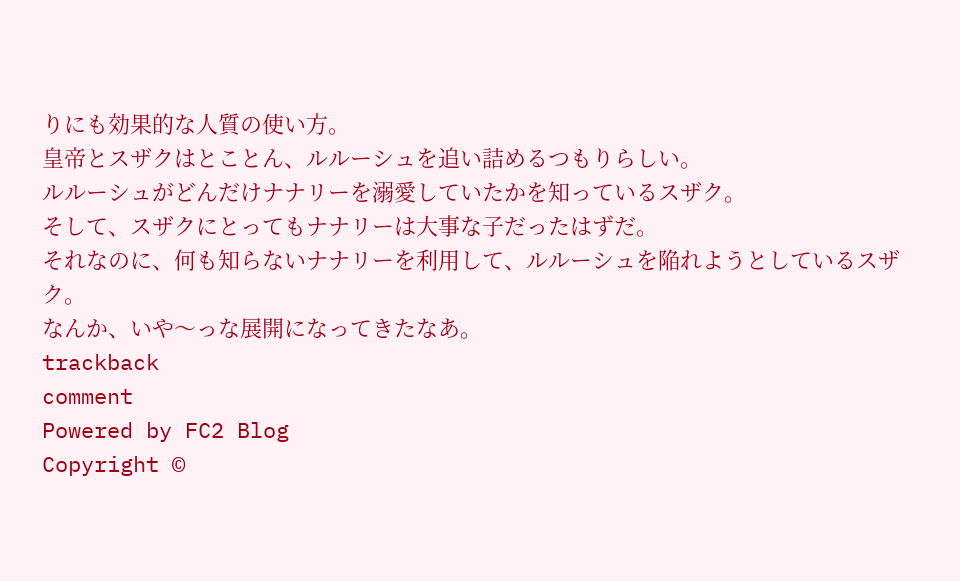りにも効果的な人質の使い方。
皇帝とスザクはとことん、ルルーシュを追い詰めるつもりらしい。
ルルーシュがどんだけナナリーを溺愛していたかを知っているスザク。
そして、スザクにとってもナナリーは大事な子だったはずだ。
それなのに、何も知らないナナリーを利用して、ルルーシュを陥れようとしているスザク。
なんか、いや〜っな展開になってきたなあ。
trackback
comment
Powered by FC2 Blog
Copyright ©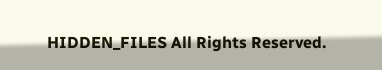HIDDEN_FILES All Rights Reserved.